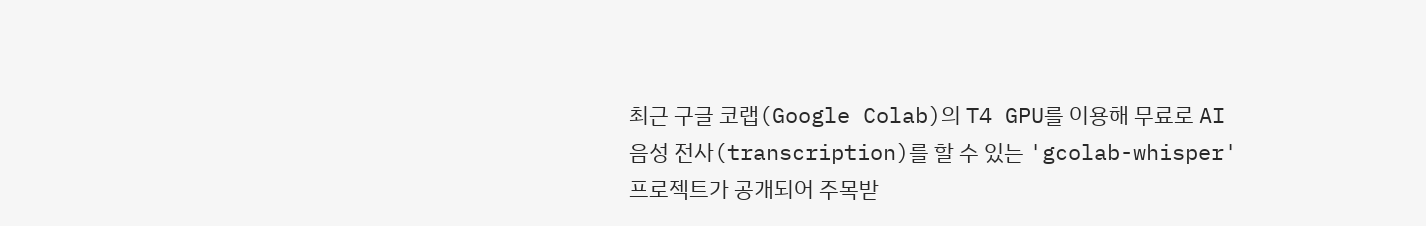최근 구글 코랩(Google Colab)의 T4 GPU를 이용해 무료로 AI 음성 전사(transcription)를 할 수 있는 'gcolab-whisper' 프로젝트가 공개되어 주목받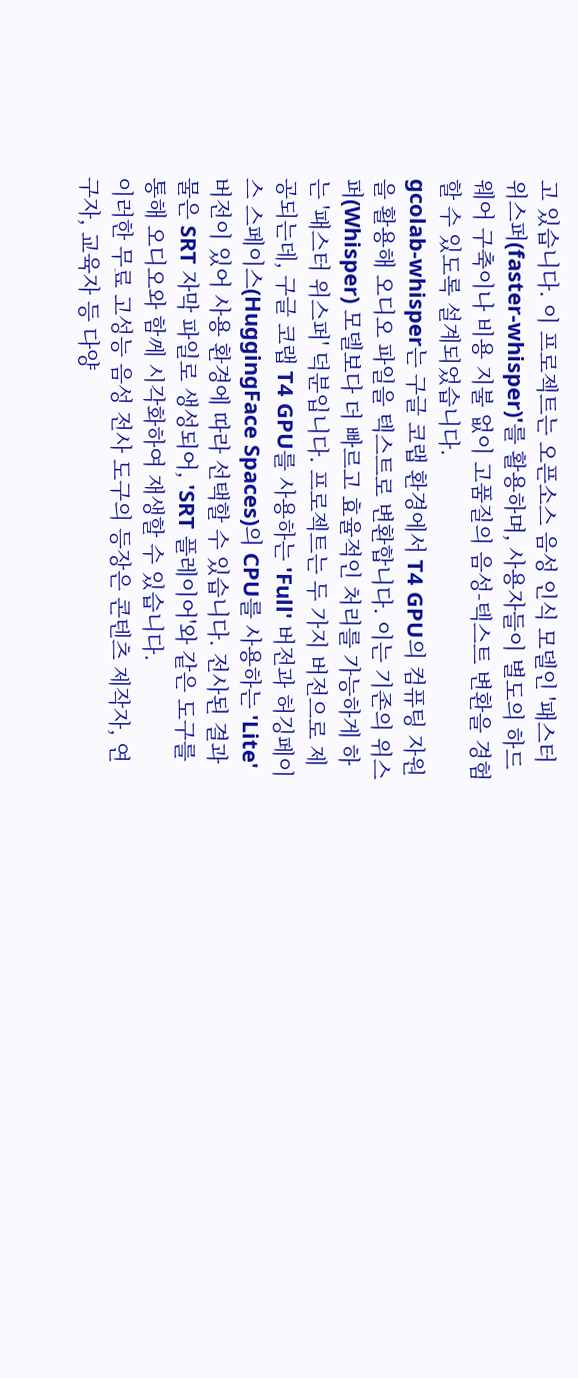고 있습니다. 이 프로젝트는 오픈소스 음성 인식 모델인 '패스터 위스퍼(faster-whisper)'를 활용하며, 사용자들이 별도의 하드웨어 구축이나 비용 지불 없이 고품질의 음성-텍스트 변환을 경험할 수 있도록 설계되었습니다.
gcolab-whisper는 구글 코랩 환경에서 T4 GPU의 컴퓨팅 자원을 활용해 오디오 파일을 텍스트로 변환합니다. 이는 기존의 위스퍼(Whisper) 모델보다 더 빠르고 효율적인 처리를 가능하게 하는 '패스터 위스퍼' 덕분입니다. 프로젝트는 두 가지 버전으로 제공되는데, 구글 코랩 T4 GPU를 사용하는 'Full' 버전과 허깅페이스 스페이스(HuggingFace Spaces)의 CPU를 사용하는 'Lite' 버전이 있어 사용 환경에 따라 선택할 수 있습니다. 전사된 결과물은 SRT 자막 파일로 생성되어, 'SRT 플레이어'와 같은 도구를 통해 오디오와 함께 시각화하여 재생할 수 있습니다.
이러한 무료 고성능 음성 전사 도구의 등장은 콘텐츠 제작자, 연구자, 교육자 등 다양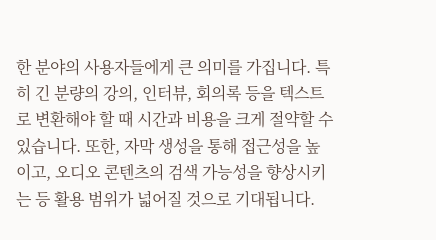한 분야의 사용자들에게 큰 의미를 가집니다. 특히 긴 분량의 강의, 인터뷰, 회의록 등을 텍스트로 변환해야 할 때 시간과 비용을 크게 절약할 수 있습니다. 또한, 자막 생성을 통해 접근성을 높이고, 오디오 콘텐츠의 검색 가능성을 향상시키는 등 활용 범위가 넓어질 것으로 기대됩니다.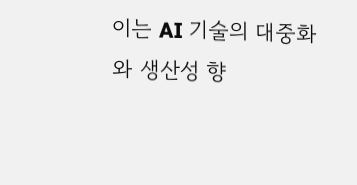이는 AI 기술의 대중화와 생산성 향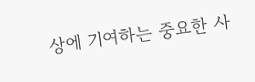상에 기여하는 중요한 사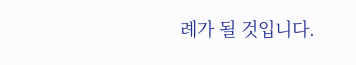례가 될 것입니다.